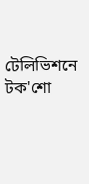টেলিভিশনে টক'শো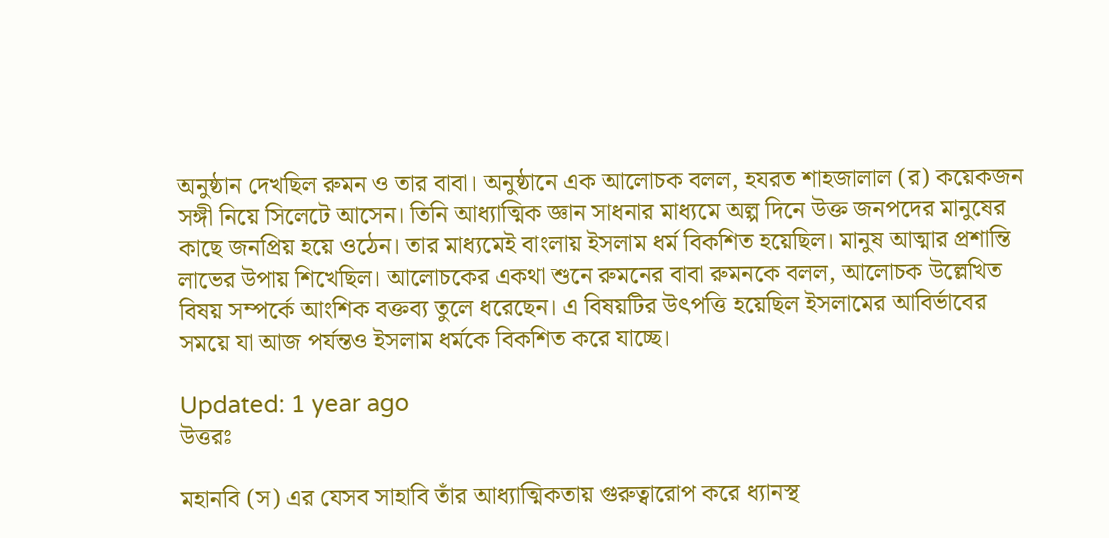অনুষ্ঠান দেখছিল রুমন ও তার বাবা। অনুষ্ঠানে এক আলোচক বলল, হযরত শাহজালাল (র) কয়েকজন সঙ্গী নিয়ে সিলেটে আসেন। তিনি আধ্যাত্মিক জ্ঞান সাধনার মাধ্যমে অল্প দিনে উক্ত জনপদের মানুষের কাছে জনপ্রিয় হয়ে ওঠেন। তার মাধ্যমেই বাংলায় ইসলাম ধর্ম বিকশিত হয়েছিল। মানুষ আত্মার প্রশান্তি লাভের উপায় শিখেছিল। আলোচকের একথা শুনে রুমনের বাবা রুমনকে বলল, আলোচক উল্লেখিত বিষয় সম্পর্কে আংশিক বক্তব্য তুলে ধরেছেন। এ বিষয়টির উৎপত্তি হয়েছিল ইসলামের আবির্ভাবের সময়ে যা আজ পর্যন্তও ইসলাম ধর্মকে বিকশিত করে যাচ্ছে।

Updated: 1 year ago
উত্তরঃ

মহানবি (স) এর যেসব সাহাবি তাঁর আধ্যাত্মিকতায় গুরুত্বারোপ করে ধ্যানস্থ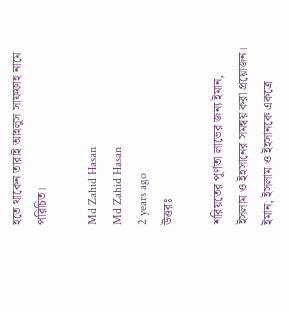হতে থাকেন তারাই আহলুস সাফফাহ নামে পরিচিত।

Md Zahid Hasan
Md Zahid Hasan
2 years ago
উত্তরঃ

শরিয়তের পূর্ণতা লাভের জন্য ইমান, ইসলাম ও ইহসানের সমন্বয় করা প্রয়োজন। ইমান, ইসলাম ও ইহসানকে একত্রে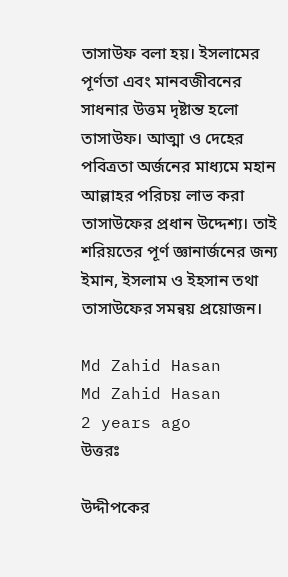তাসাউফ বলা হয়। ইসলামের পূর্ণতা এবং মানবজীবনের সাধনার উত্তম দৃষ্টান্ত হলো তাসাউফ। আত্মা ও দেহের পবিত্রতা অর্জনের মাধ্যমে মহান আল্লাহর পরিচয় লাভ করা তাসাউফের প্রধান উদ্দেশ্য। তাই শরিয়তের পূর্ণ জ্ঞানার্জনের জন্য ইমান, ইসলাম ও ইহসান তথা তাসাউফের সমন্বয় প্রয়োজন।

Md Zahid Hasan
Md Zahid Hasan
2 years ago
উত্তরঃ

উদ্দীপকের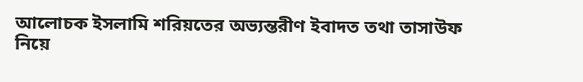আলোচক ইসলামি শরিয়তের অভ্যন্তরীণ ইবাদত তথা তাসাউফ নিয়ে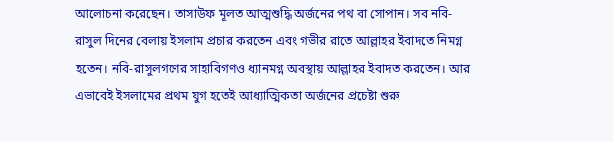আলোচনা করেছেন। তাসাউফ মূলত আত্মশুদ্ধি অর্জনের পথ বা সোপান। সব নবি-রাসুল দিনের বেলায় ইসলাম প্রচার করতেন এবং গভীর রাতে আল্লাহর ইবাদতে নিমগ্ন হতেন। নবি-রাসুলগণের সাহাবিগণও ধ্যানমগ্ন অবস্থায় আল্লাহর ইবাদত করতেন। আর এভাবেই ইসলামের প্রথম যুগ হতেই আধ্যাত্মিকতা অর্জনের প্রচেষ্টা শুরু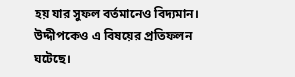হয় যার সুফল বর্তমানেও বিদ্যমান। উদ্দীপকেও এ বিষয়ের প্রতিফলন ঘটেছে।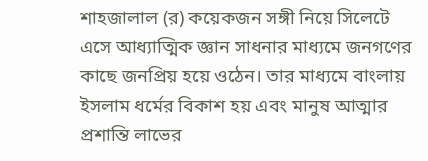শাহজালাল (র) কয়েকজন সঙ্গী নিয়ে সিলেটে এসে আধ্যাত্মিক জ্ঞান সাধনার মাধ্যমে জনগণের কাছে জনপ্রিয় হয়ে ওঠেন। তার মাধ্যমে বাংলায় ইসলাম ধর্মের বিকাশ হয় এবং মানুষ আত্মার প্রশান্তি লাভের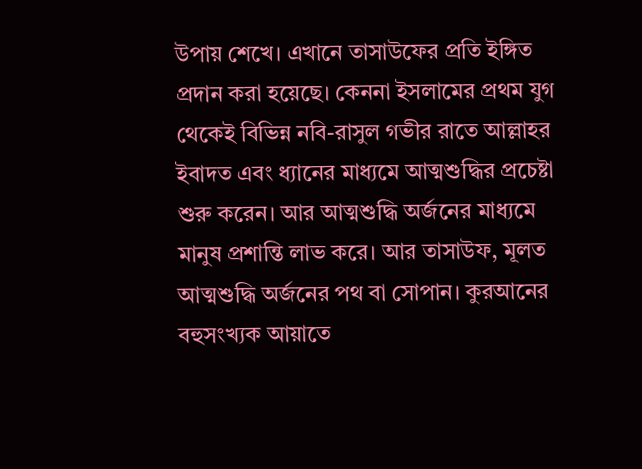উপায় শেখে। এখানে তাসাউফের প্রতি ইঙ্গিত প্রদান করা হয়েছে। কেননা ইসলামের প্রথম যুগ থেকেই বিভিন্ন নবি-রাসুল গভীর রাতে আল্লাহর ইবাদত এবং ধ্যানের মাধ্যমে আত্মশুদ্ধির প্রচেষ্টা শুরু করেন। আর আত্মশুদ্ধি অর্জনের মাধ্যমে মানুষ প্রশান্তি লাভ করে। আর তাসাউফ, মূলত আত্মশুদ্ধি অর্জনের পথ বা সোপান। কুরআনের বহুসংখ্যক আয়াতে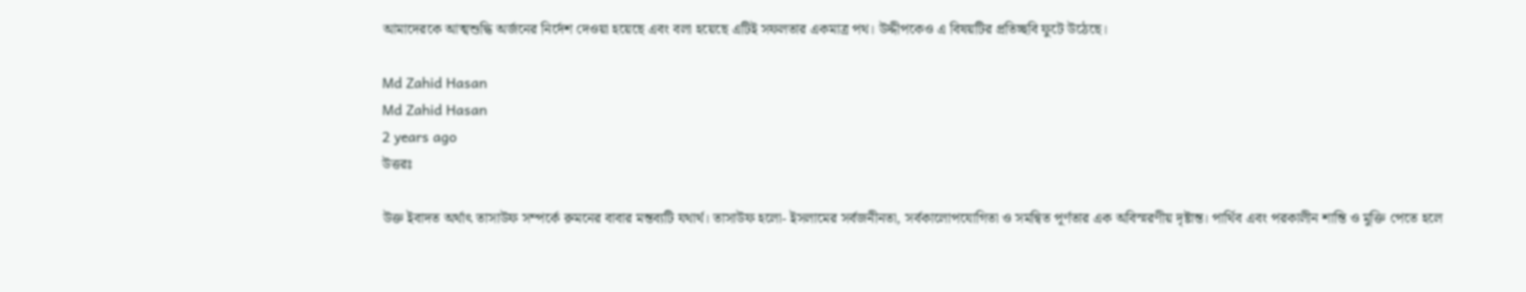আমাদেরকে আত্মশুদ্ধি অর্জনের নির্দেশ দেওয়া হয়েছে এবং বলা হয়েছে এটিই সফলতার একমাত্র পথ। উদ্দীপকেও এ বিষয়টির প্রতিচ্ছবি ফুটে উঠেছে।

Md Zahid Hasan
Md Zahid Hasan
2 years ago
উত্তরঃ

উক্ত ইবাদত অর্থাৎ তাসাউফ সম্পর্কে রুমনের বাবার মন্তব্যটি যথার্থ। তাসাউফ হলো- ইসলামের সর্বজনীনতা, সর্বকালোপযোগিতা ও সমন্বিত পূর্ণতার এক অবিস্মরণীয় দৃষ্টান্ত। পার্থিব এবং পরকালীন শান্তি ও মুক্তি পেতে হলে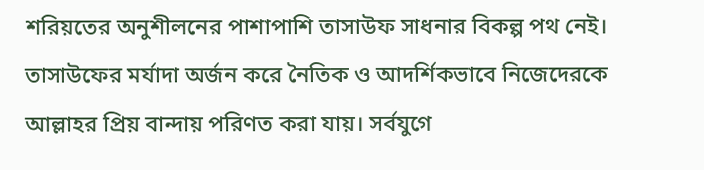শরিয়তের অনুশীলনের পাশাপাশি তাসাউফ সাধনার বিকল্প পথ নেই। তাসাউফের মর্যাদা অর্জন করে নৈতিক ও আদর্শিকভাবে নিজেদেরকে আল্লাহর প্রিয় বান্দায় পরিণত করা যায়। সর্বযুগে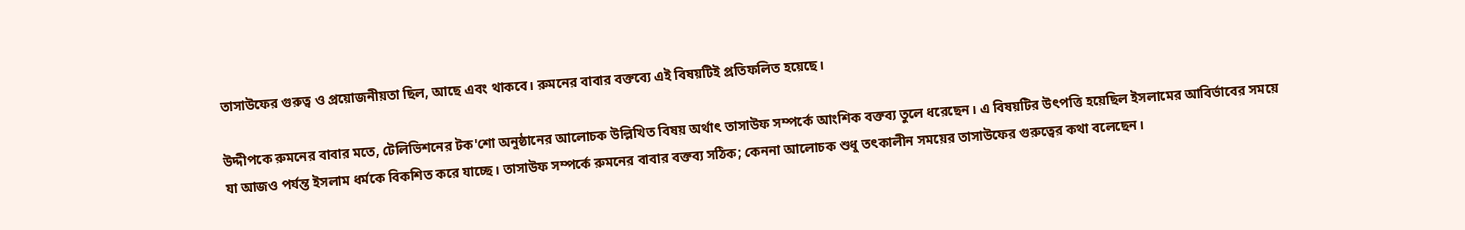তাসাউফের গুরুত্ব ও প্রয়োজনীয়তা ছিল, আছে এবং থাকবে। রুমনের বাবার বক্তব্যে এই বিষয়টিই প্রতিফলিত হয়েছে।

উদ্দীপকে রুমনের বাবার মতে, টেলিভিশনের টক'শো অনুষ্ঠানের আলোচক উল্লিখিত বিষয় অর্থাৎ তাসাউফ সম্পর্কে আংশিক বক্তব্য তুলে ধরেছেন। এ বিষয়টির উৎপত্তি হয়েছিল ইসলামের আবির্ভাবের সময়ে যা আজও পর্যন্ত ইসলাম ধর্মকে বিকশিত করে যাচ্ছে। তাসাউফ সম্পর্কে রুমনের বাবার বক্তব্য সঠিক; কেননা আলোচক শুধু তৎকালীন সময়ের তাসাউফের গুরুত্বের কথা বলেছেন।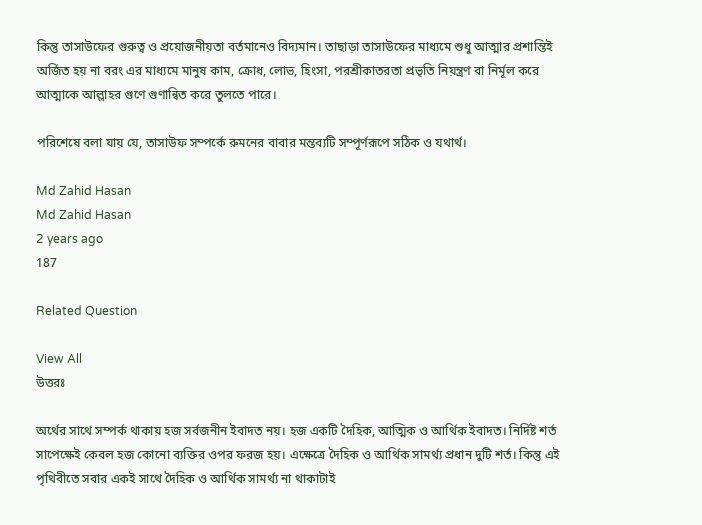কিন্তু তাসাউফের গুরুত্ব ও প্রয়োজনীয়তা বর্তমানেও বিদ্যমান। তাছাড়া তাসাউফের মাধ্যমে শুধু আত্মার প্রশান্তিই অর্জিত হয় না বরং এর মাধ্যমে মানুষ কাম, ক্রোধ, লোভ, হিংসা, পরশ্রীকাতরতা প্রভৃতি নিয়ন্ত্রণ বা নির্মূল করে আত্মাকে আল্লাহর গুণে গুণান্বিত করে তুলতে পারে।

পরিশেষে বলা যায় যে, তাসাউফ সম্পর্কে রুমনের বাবার মন্তব্যটি সম্পূর্ণরূপে সঠিক ও যথার্থ।

Md Zahid Hasan
Md Zahid Hasan
2 years ago
187

Related Question

View All
উত্তরঃ

অর্থের সাথে সম্পর্ক থাকায় হজ সর্বজনীন ইবাদত নয়। হজ একটি দৈহিক, আত্মিক ও আর্থিক ইবাদত। নির্দিষ্ট শর্ত সাপেক্ষেই কেবল হজ কোনো ব্যক্তির ওপর ফরজ হয়। এক্ষেত্রে দৈহিক ও আর্থিক সামর্থ্য প্রধান দুটি শর্ত। কিন্তু এই পৃথিবীতে সবার একই সাথে দৈহিক ও আর্থিক সামর্থ্য না থাকাটাই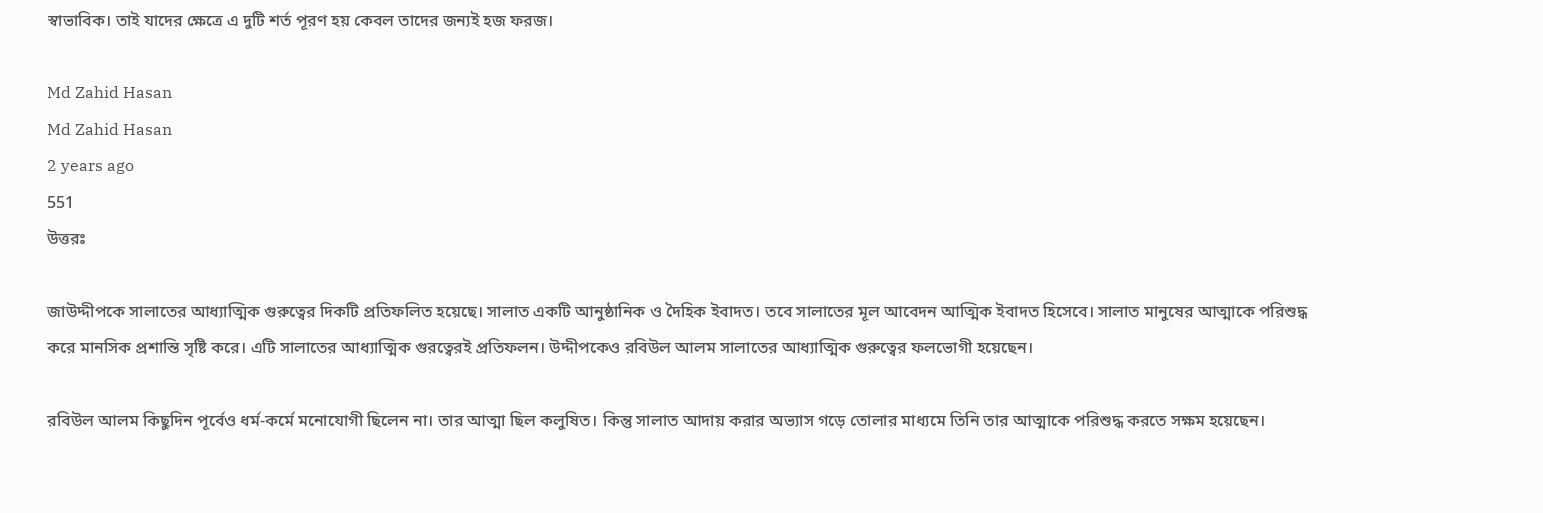স্বাভাবিক। তাই যাদের ক্ষেত্রে এ দুটি শর্ত পূরণ হয় কেবল তাদের জন্যই হজ ফরজ।

Md Zahid Hasan
Md Zahid Hasan
2 years ago
551
উত্তরঃ

জাউদ্দীপকে সালাতের আধ্যাত্মিক গুরুত্বের দিকটি প্রতিফলিত হয়েছে। সালাত একটি আনুষ্ঠানিক ও দৈহিক ইবাদত। তবে সালাতের মূল আবেদন আত্মিক ইবাদত হিসেবে। সালাত মানুষের আত্মাকে পরিশুদ্ধ করে মানসিক প্রশান্তি সৃষ্টি করে। এটি সালাতের আধ্যাত্মিক গুরত্বেরই প্রতিফলন। উদ্দীপকেও রবিউল আলম সালাতের আধ্যাত্মিক গুরুত্বের ফলভোগী হয়েছেন।

রবিউল আলম কিছুদিন পূর্বেও ধর্ম-কর্মে মনোযোগী ছিলেন না। তার আত্মা ছিল কলুষিত। কিন্তু সালাত আদায় করার অভ্যাস গড়ে তোলার মাধ্যমে তিনি তার আত্মাকে পরিশুদ্ধ করতে সক্ষম হয়েছেন।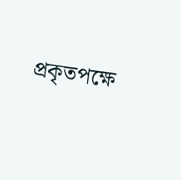প্রকৃতপক্ষে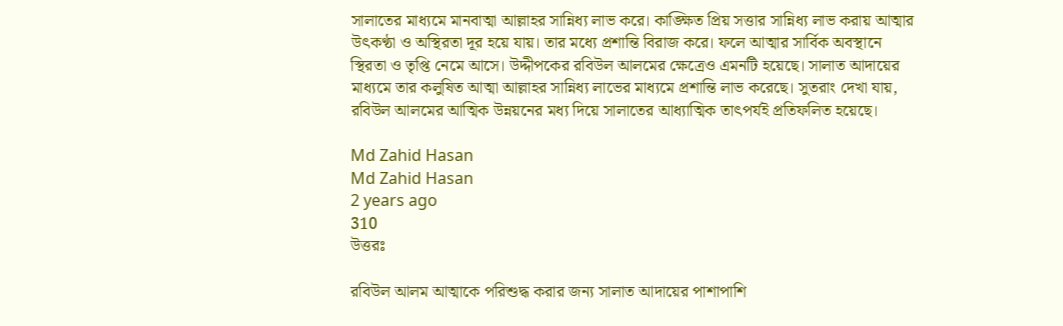সালাতের মাধ্যমে মানবাত্মা আল্লাহর সান্নিধ্য লাভ করে। কাঙ্ক্ষিত প্রিয় সত্তার সান্নিধ্য লাভ করায় আত্মার উৎকণ্ঠা ও অস্থিরতা দূর হয়ে যায়। তার মধ্যে প্রশান্তি বিরাজ করে। ফলে আত্মার সার্বিক অবস্থানে স্থিরতা ও তৃপ্তি নেমে আসে। উদ্দীপকের রবিউল আলমের ক্ষেত্রেও এমনটি হয়েছে। সালাত আদায়ের মাধ্যমে তার কলুষিত আত্মা আল্লাহর সান্নিধ্য লাভের মাধ্যমে প্রশান্তি লাভ করেছে। সুতরাং দেখা যায়, রবিউল আলমের আত্মিক উন্নয়নের মধ্য দিয়ে সালাতের আধ্যাত্মিক তাৎপর্যই প্রতিফলিত হয়েছে।

Md Zahid Hasan
Md Zahid Hasan
2 years ago
310
উত্তরঃ

রবিউল আলম আত্মাকে পরিশুদ্ধ করার জন্য সালাত আদায়ের পাশাপাশি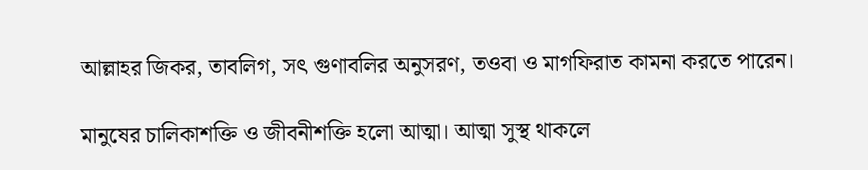আল্লাহর জিকর, তাবলিগ, সৎ গুণাবলির অনুসরণ, তওবা ও মাগফিরাত কামনা করতে পারেন।

মানুষের চালিকাশক্তি ও জীবনীশক্তি হলো আত্মা। আত্মা সুস্থ থাকলে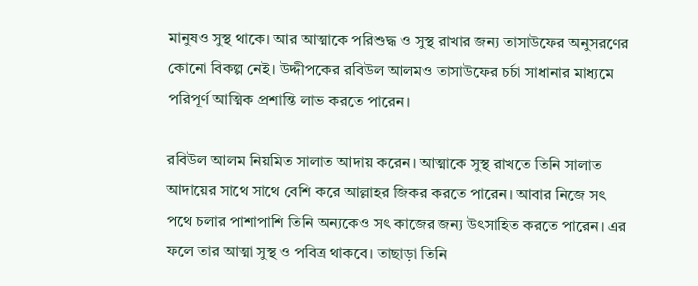মানুষও সুস্থ থাকে। আর আত্মাকে পরিশুদ্ধ ও সুস্থ রাখার জন্য তাসাউফের অনুসরণের কোনো বিকল্প নেই। উদ্দীপকের রবিউল আলমও তাসাউফের চর্চা সাধানার মাধ্যমে পরিপূর্ণ আত্মিক প্রশান্তি লাভ করতে পারেন।

রবিউল আলম নিয়মিত সালাত আদায় করেন। আত্মাকে সুস্থ রাখতে তিনি সালাত আদায়ের সাথে সাথে বেশি করে আল্লাহর জিকর করতে পারেন। আবার নিজে সৎ পথে চলার পাশাপাশি তিনি অন্যকেও সৎ কাজের জন্য উৎসাহিত করতে পারেন। এর ফলে তার আত্মা সুস্থ ও পবিত্র থাকবে। তাছাড়া তিনি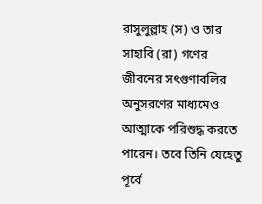রাসুলুল্লাহ (স) ও তার সাহাবি (রা) গণের জীবনের সৎগুণাবলির অনুসরণের মাধ্যমেও আত্মাকে পরিশুদ্ধ করতে পারেন। তবে তিনি যেহেতু পূর্বে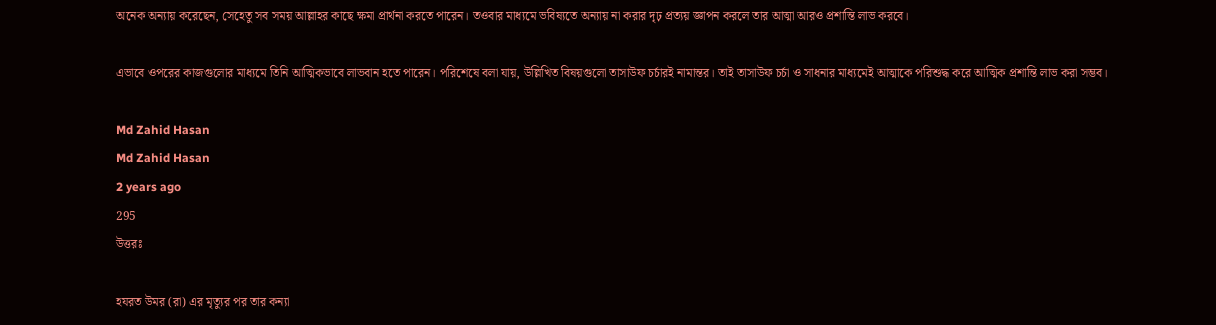অনেক অন্যায় করেছেন, সেহেতু সব সময় আল্লাহর কাছে ক্ষমা প্রার্থনা করতে পারেন। তওবার মাধ্যমে ভবিষ্যতে অন্যায় না করার দৃঢ় প্রত্যয় জ্ঞাপন করলে তার আত্মা আরও প্রশান্তি লাভ করবে।

এভাবে ওপরের কাজগুলোর মাধ্যমে তিনি আত্মিকভাবে লাভবান হতে পারেন। পরিশেষে বলা যায়, উল্লিখিত বিষয়গুলো তাসাউফ চর্চারই নামান্তর। তাই তাসাউফ চর্চা ও সাধনার মাধ্যমেই আত্মাকে পরিশুদ্ধ করে আত্মিক প্রশান্তি লাভ করা সম্ভব।

Md Zahid Hasan
Md Zahid Hasan
2 years ago
295
উত্তরঃ

হযরত উমর (রা) এর মৃত্যুর পর তার কন্যা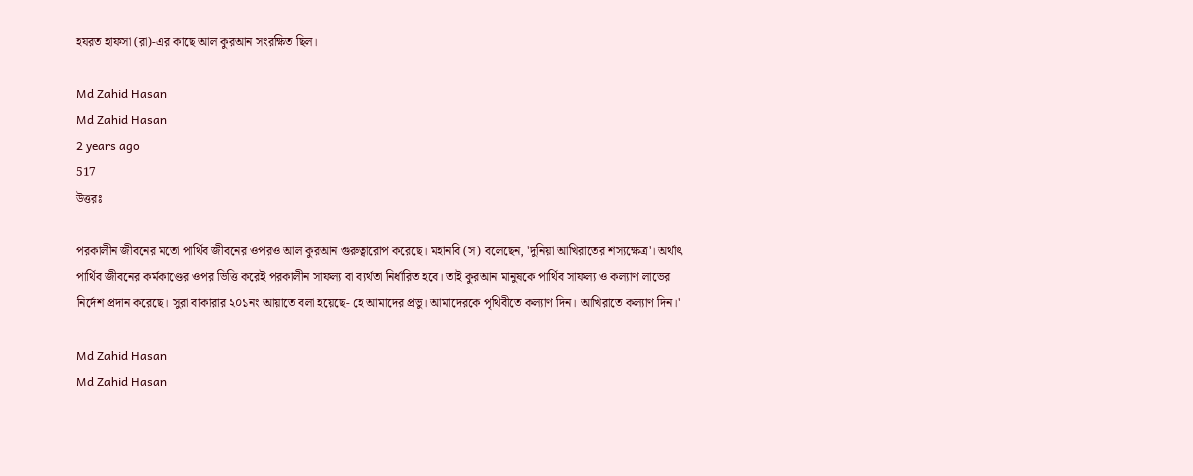হযরত হাফসা (রা)-এর কাছে আল কুরআন সংরক্ষিত ছিল।

Md Zahid Hasan
Md Zahid Hasan
2 years ago
517
উত্তরঃ

পরকালীন জীবনের মতো পার্থিব জীবনের ওপরও আল কুরআন গুরুত্বারোপ করেছে। মহানবি (স) বলেছেন, 'দুনিয়া আখিরাতের শস্যক্ষেত্র'। অর্থাৎ পার্থিব জীবনের কর্মকাণ্ডের ওপর ভিত্তি করেই পরকালীন সাফল্য বা ব্যর্থতা নির্ধারিত হবে। তাই কুরআন মানুষকে পার্থিব সাফল্য ও কল্যাণ লাভের নির্দেশ প্রদান করেছে। সুরা বাকারার ২০১নং আয়াতে বলা হয়েছে- হে আমাদের প্রভু। আমাদেরকে পৃথিবীতে কল্যাণ দিন। আখিরাতে কল্যাণ দিন।'

Md Zahid Hasan
Md Zahid Hasan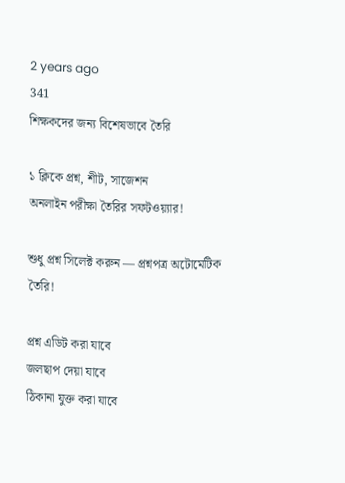2 years ago
341
শিক্ষকদের জন্য বিশেষভাবে তৈরি

১ ক্লিকে প্রশ্ন, শীট, সাজেশন
অনলাইন পরীক্ষা তৈরির সফটওয়্যার!

শুধু প্রশ্ন সিলেক্ট করুন — প্রশ্নপত্র অটোমেটিক তৈরি!

প্রশ্ন এডিট করা যাবে
জলছাপ দেয়া যাবে
ঠিকানা যুক্ত করা যাবে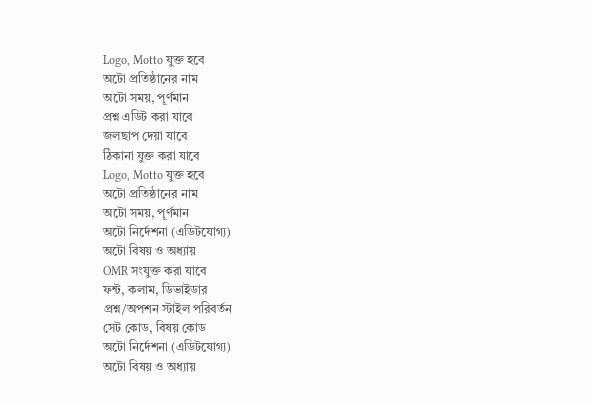Logo, Motto যুক্ত হবে
অটো প্রতিষ্ঠানের নাম
অটো সময়, পূর্ণমান
প্রশ্ন এডিট করা যাবে
জলছাপ দেয়া যাবে
ঠিকানা যুক্ত করা যাবে
Logo, Motto যুক্ত হবে
অটো প্রতিষ্ঠানের নাম
অটো সময়, পূর্ণমান
অটো নির্দেশনা (এডিটযোগ্য)
অটো বিষয় ও অধ্যায়
OMR সংযুক্ত করা যাবে
ফন্ট, কলাম, ডিভাইডার
প্রশ্ন/অপশন স্টাইল পরিবর্তন
সেট কোড, বিষয় কোড
অটো নির্দেশনা (এডিটযোগ্য)
অটো বিষয় ও অধ্যায়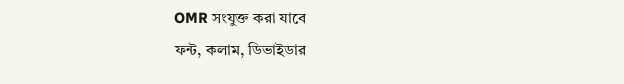OMR সংযুক্ত করা যাবে
ফন্ট, কলাম, ডিভাইডার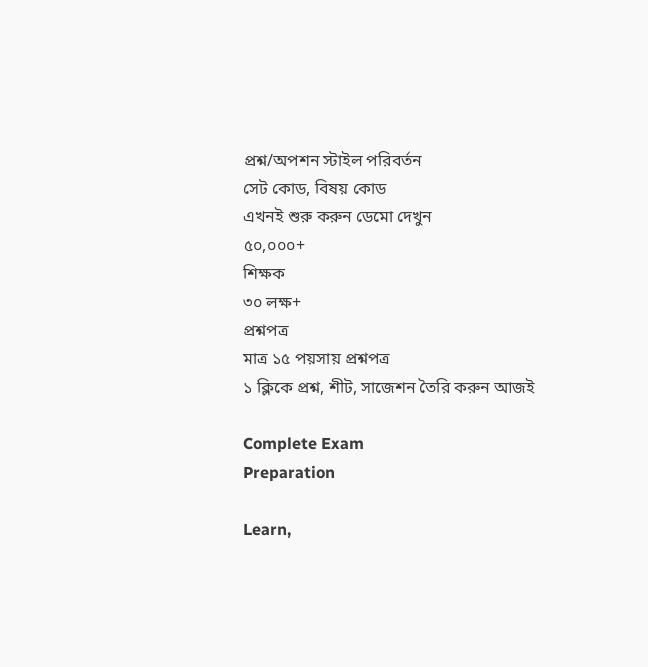প্রশ্ন/অপশন স্টাইল পরিবর্তন
সেট কোড, বিষয় কোড
এখনই শুরু করুন ডেমো দেখুন
৫০,০০০+
শিক্ষক
৩০ লক্ষ+
প্রশ্নপত্র
মাত্র ১৫ পয়সায় প্রশ্নপত্র
১ ক্লিকে প্রশ্ন, শীট, সাজেশন তৈরি করুন আজই

Complete Exam
Preparation

Learn,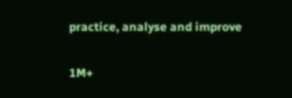practice, analyse and improve

1M+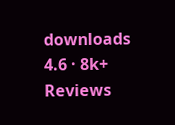downloads
4.6 · 8k+ Reviews